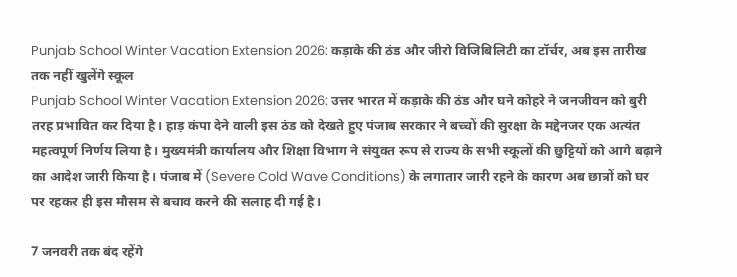Punjab School Winter Vacation Extension 2026: कड़ाके की ठंड और जीरो विजिबिलिटी का टॉर्चर, अब इस तारीख तक नहीं खुलेंगे स्कूल
Punjab School Winter Vacation Extension 2026: उत्तर भारत में कड़ाके की ठंड और घने कोहरे ने जनजीवन को बुरी तरह प्रभावित कर दिया है। हाड़ कंपा देने वाली इस ठंड को देखते हुए पंजाब सरकार ने बच्चों की सुरक्षा के मद्देनजर एक अत्यंत महत्वपूर्ण निर्णय लिया है। मुख्यमंत्री कार्यालय और शिक्षा विभाग ने संयुक्त रूप से राज्य के सभी स्कूलों की छुट्टियों को आगे बढ़ाने का आदेश जारी किया है। पंजाब में (Severe Cold Wave Conditions) के लगातार जारी रहने के कारण अब छात्रों को घर पर रहकर ही इस मौसम से बचाव करने की सलाह दी गई है।

7 जनवरी तक बंद रहेंगे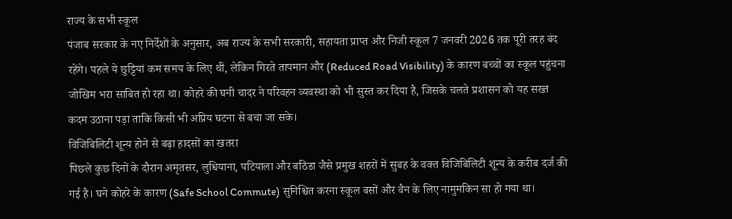राज्य के सभी स्कूल
पंजाब सरकार के नए निर्देशों के अनुसार, अब राज्य के सभी सरकारी, सहायता प्राप्त और निजी स्कूल 7 जनवरी 2026 तक पूरी तरह बंद रहेंगे। पहले ये छुट्टियां कम समय के लिए थीं, लेकिन गिरते तापमान और (Reduced Road Visibility) के कारण बच्चों का स्कूल पहुंचना जोखिम भरा साबित हो रहा था। कोहरे की घनी चादर ने परिवहन व्यवस्था को भी सुस्त कर दिया है, जिसके चलते प्रशासन को यह सख्त कदम उठाना पड़ा ताकि किसी भी अप्रिय घटना से बचा जा सके।
विजिबिलिटी शून्य होने से बढ़ा हादसों का खतरा
पिछले कुछ दिनों के दौरान अमृतसर, लुधियाना, पटियाला और बठिंडा जैसे प्रमुख शहरों में सुबह के वक्त विजिबिलिटी शून्य के करीब दर्ज की गई है। घने कोहरे के कारण (Safe School Commute) सुनिश्चित करना स्कूल बसों और वैन के लिए नामुमकिन सा हो गया था।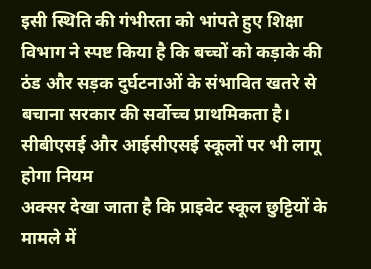इसी स्थिति की गंभीरता को भांपते हुए शिक्षा विभाग ने स्पष्ट किया है कि बच्चों को कड़ाके की ठंड और सड़क दुर्घटनाओं के संभावित खतरे से बचाना सरकार की सर्वोच्च प्राथमिकता है।
सीबीएसई और आईसीएसई स्कूलों पर भी लागू होगा नियम
अक्सर देखा जाता है कि प्राइवेट स्कूल छुट्टियों के मामले में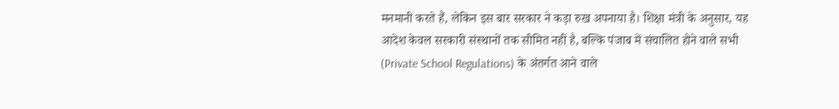मनमानी करते हैं, लेकिन इस बार सरकार ने कड़ा रुख अपनाया है। शिक्षा मंत्री के अनुसार, यह आदेश केवल सरकारी संस्थानों तक सीमित नहीं है, बल्कि पंजाब में संचालित होने वाले सभी (Private School Regulations) के अंतर्गत आने वाले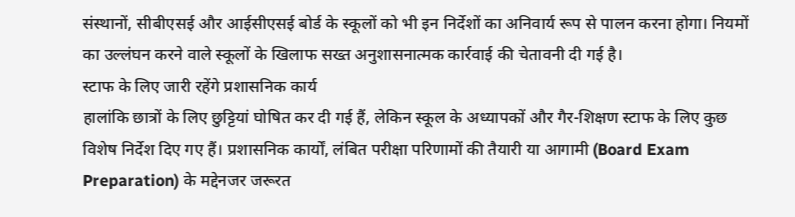संस्थानों, सीबीएसई और आईसीएसई बोर्ड के स्कूलों को भी इन निर्देशों का अनिवार्य रूप से पालन करना होगा। नियमों का उल्लंघन करने वाले स्कूलों के खिलाफ सख्त अनुशासनात्मक कार्रवाई की चेतावनी दी गई है।
स्टाफ के लिए जारी रहेंगे प्रशासनिक कार्य
हालांकि छात्रों के लिए छुट्टियां घोषित कर दी गई हैं, लेकिन स्कूल के अध्यापकों और गैर-शिक्षण स्टाफ के लिए कुछ विशेष निर्देश दिए गए हैं। प्रशासनिक कार्यों, लंबित परीक्षा परिणामों की तैयारी या आगामी (Board Exam Preparation) के मद्देनजर जरूरत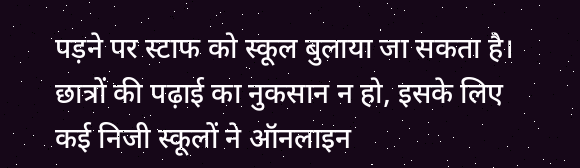पड़ने पर स्टाफ को स्कूल बुलाया जा सकता है। छात्रों की पढ़ाई का नुकसान न हो, इसके लिए कई निजी स्कूलों ने ऑनलाइन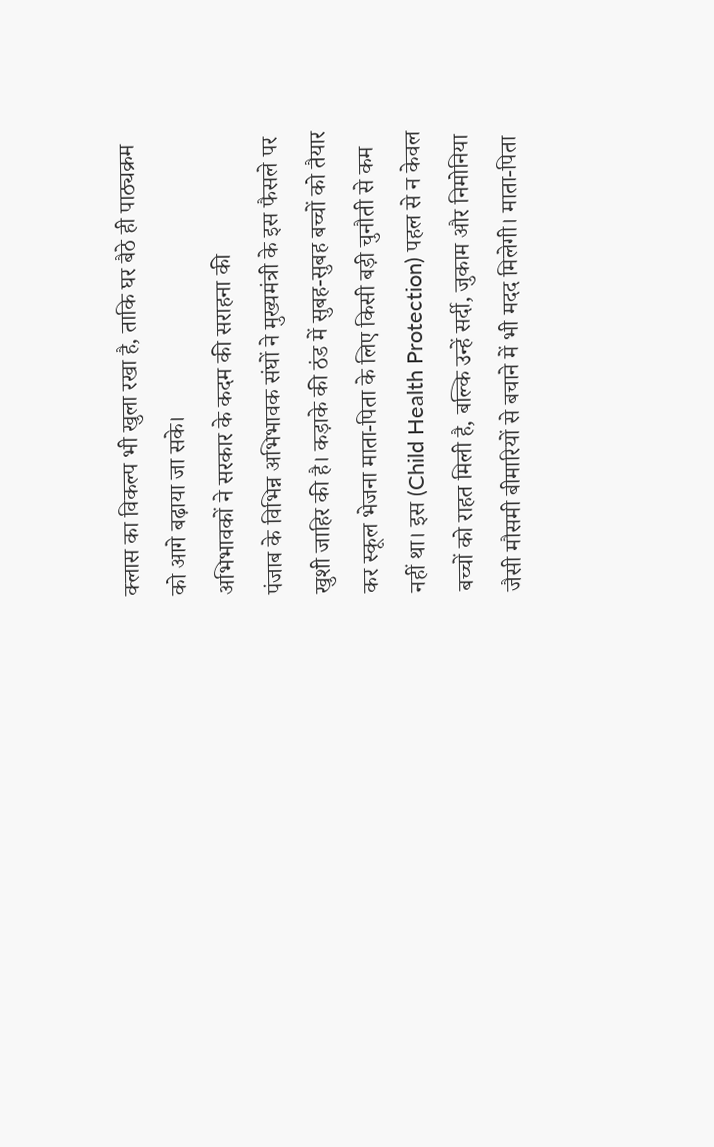क्लास का विकल्प भी खुला रखा है, ताकि घर बैठे ही पाठ्यक्रम को आगे बढ़ाया जा सके।
अभिभावकों ने सरकार के कदम की सराहना की
पंजाब के विभिन्न अभिभावक संघों ने मुख्यमंत्री के इस फैसले पर खुशी जाहिर की है। कड़ाके की ठंड में सुबह-सुबह बच्चों को तैयार कर स्कूल भेजना माता-पिता के लिए किसी बड़ी चुनौती से कम नहीं था। इस (Child Health Protection) पहल से न केवल बच्चों को राहत मिली है, बल्कि उन्हें सर्दी, जुकाम और निमोनिया जैसी मौसमी बीमारियों से बचाने में भी मदद मिलेगी। माता-पिता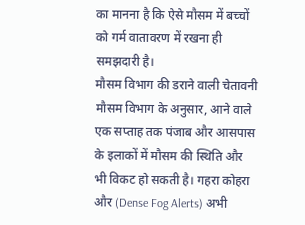का मानना है कि ऐसे मौसम में बच्चों को गर्म वातावरण में रखना ही समझदारी है।
मौसम विभाग की डराने वाली चेतावनी
मौसम विभाग के अनुसार, आने वाले एक सप्ताह तक पंजाब और आसपास के इलाकों में मौसम की स्थिति और भी विकट हो सकती है। गहरा कोहरा और (Dense Fog Alerts) अभी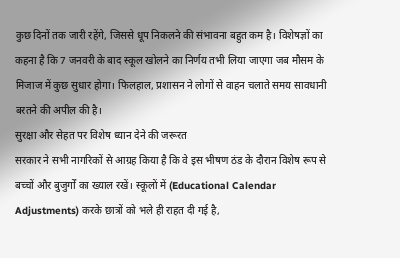कुछ दिनों तक जारी रहेंगे, जिससे धूप निकलने की संभावना बहुत कम है। विशेषज्ञों का कहना है कि 7 जनवरी के बाद स्कूल खोलने का निर्णय तभी लिया जाएगा जब मौसम के मिजाज में कुछ सुधार होगा। फिलहाल, प्रशासन ने लोगों से वाहन चलाते समय सावधानी बरतने की अपील की है।
सुरक्षा और सेहत पर विशेष ध्यान देने की जरूरत
सरकार ने सभी नागरिकों से आग्रह किया है कि वे इस भीषण ठंड के दौरान विशेष रूप से बच्चों और बुजुर्गों का ख्याल रखें। स्कूलों में (Educational Calendar Adjustments) करके छात्रों को भले ही राहत दी गई है,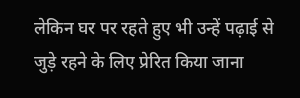लेकिन घर पर रहते हुए भी उन्हें पढ़ाई से जुड़े रहने के लिए प्रेरित किया जाना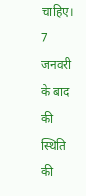चाहिए। 7 जनवरी के बाद की स्थिति की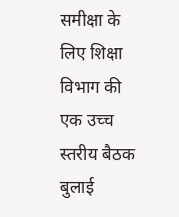समीक्षा के लिए शिक्षा विभाग की एक उच्च स्तरीय बैठक बुलाई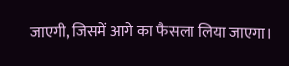जाएगी, जिसमें आगे का फैसला लिया जाएगा।